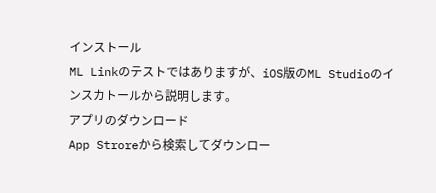インストール
ML Linkのテストではありますが、iOS版のML Studioのインスカトールから説明します。
アプリのダウンロード
App Stroreから検索してダウンロー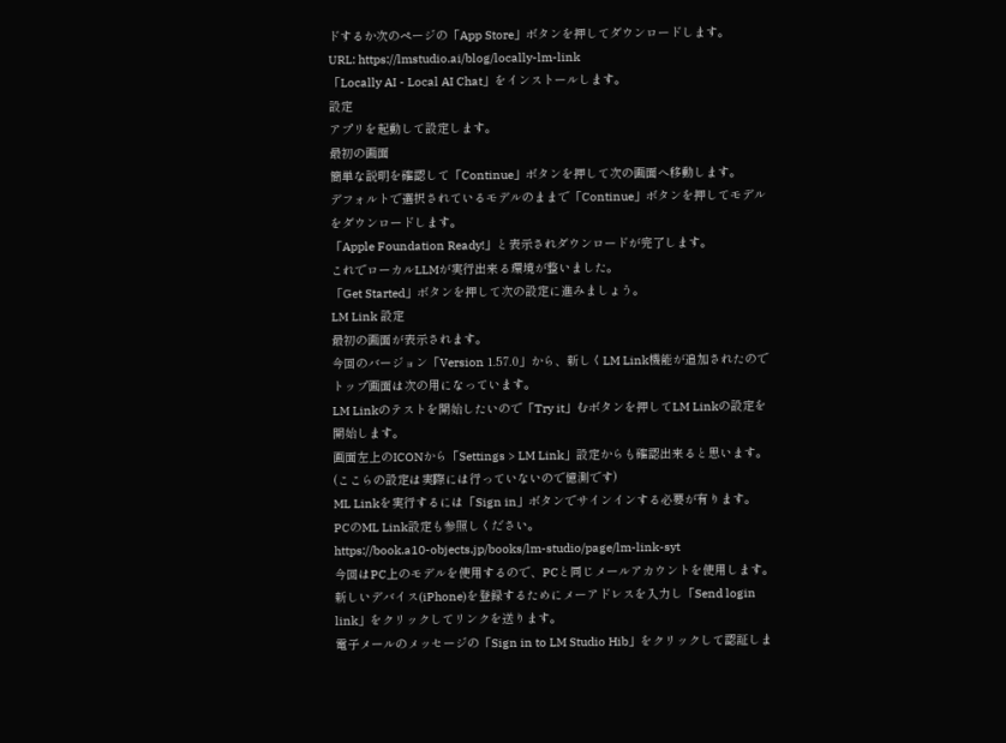ドするか次のページの「App Store」ボタンを押してダウンロードします。
URL: https://lmstudio.ai/blog/locally-lm-link
「Locally AI - Local AI Chat」をインストールします。
設定
アプリを起動して設定します。
最初の画面
簡単な説明を確認して「Continue」ボタンを押して次の画面へ移動します。
デフォルトで選択されているモデルのままで「Continue」ボタンを押してモデルをダウンロードします。
「Apple Foundation Ready!」と表示されダウンロードが完了します。
これでローカルLLMが実行出来る環境が整いました。
「Get Started」ボタンを押して次の設定に進みましょう。
LM Link 設定
最初の画面が表示されます。
今回のバージョン「Version 1.57.0」から、新しくLM Link機能が追加されたのでトップ画面は次の用になっています。
LM Linkのテストを開始したいので「Try it」むボタンを押してLM Linkの設定を開始します。
画面左上のICONから「Settings > LM Link」設定からも確認出来ると思います。
(ここらの設定は実際には行っていないので憶測です)
ML Linkを実行するには「Sign in」ボタンでサインインする必要が有ります。
PCのML Link設定も参照しください。
https://book.a10-objects.jp/books/lm-studio/page/lm-link-syt
今回はPC上のモデルを使用するので、PCと同じメールアカウントを使用します。
新しいデバイス(iPhone)を登録するためにメーアドレスを入力し「Send login link」をクリックしてリンクを送ります。
電子メールのメッセージの「Sign in to LM Studio Hib」をクリックして認証しま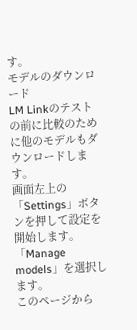す。
モデルのダウンロード
LM Linkのテストの前に比較のために他のモデルもダウンロードします。
画面左上の「Settings」ボタンを押して設定を開始します。
「Manage models」を選択します。
このページから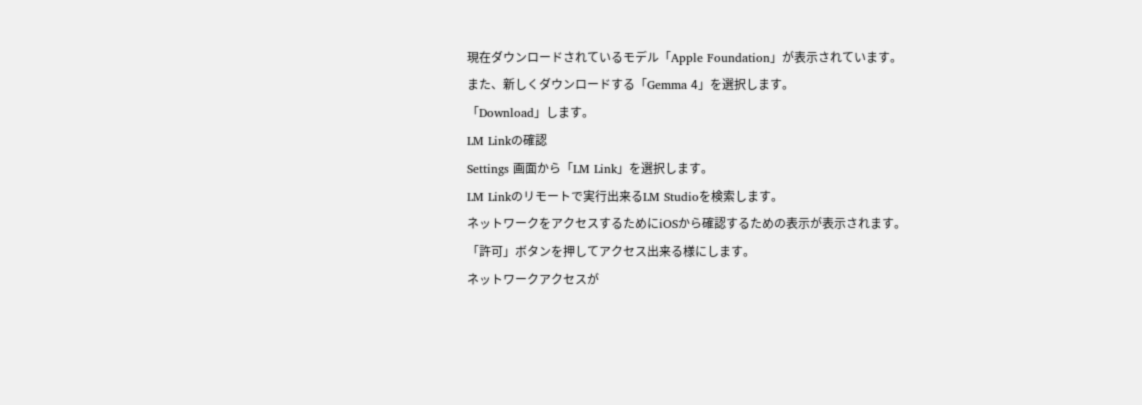現在ダウンロードされているモデル「Apple Foundation」が表示されています。
また、新しくダウンロードする「Gemma 4」を選択します。
「Download」します。
LM Linkの確認
Settings 画面から「LM Link」を選択します。
LM Linkのリモートで実行出来るLM Studioを検索します。
ネットワークをアクセスするためにiOSから確認するための表示が表示されます。
「許可」ボタンを押してアクセス出来る様にします。
ネットワークアクセスが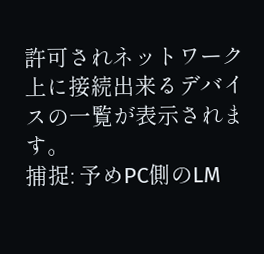許可されネットワーク上に接続出来るデバイスの一覧が表示されます。
捕捉: 予めPC側のLM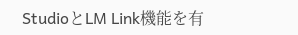StudioとLM Link機能を有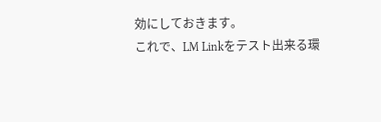効にしておきます。
これで、LM Linkをテスト出来る環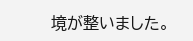境が整いました。